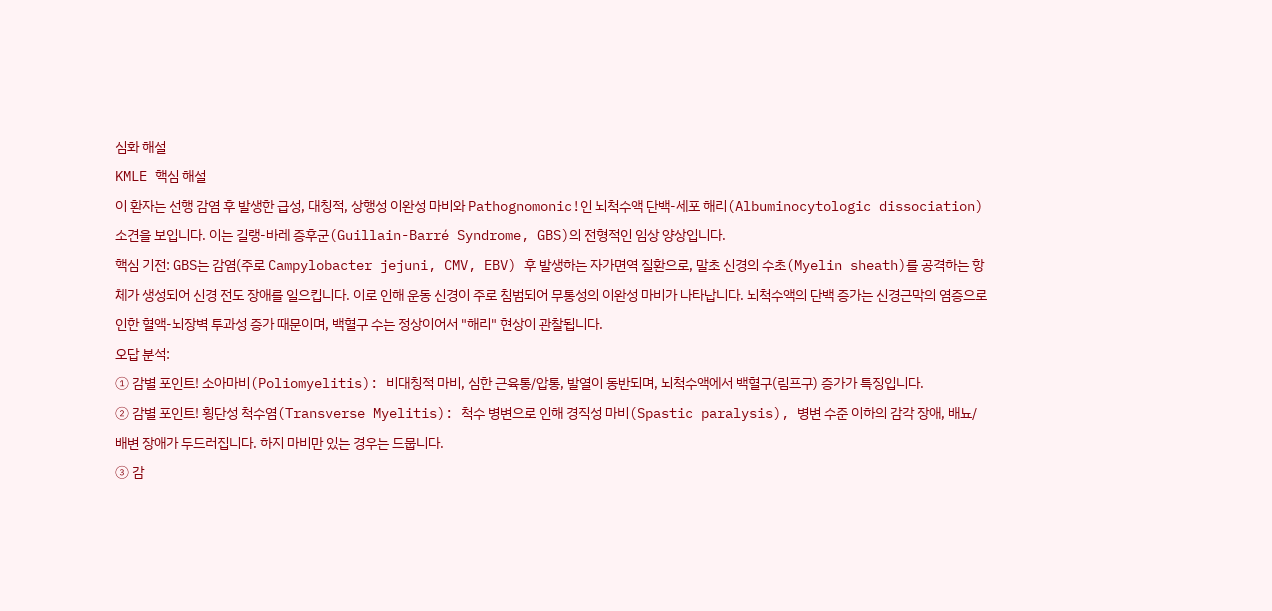심화 해설
KMLE 핵심 해설
이 환자는 선행 감염 후 발생한 급성, 대칭적, 상행성 이완성 마비와 Pathognomonic!인 뇌척수액 단백-세포 해리(Albuminocytologic dissociation) 소견을 보입니다. 이는 길랭-바레 증후군(Guillain-Barré Syndrome, GBS)의 전형적인 임상 양상입니다.
핵심 기전: GBS는 감염(주로 Campylobacter jejuni, CMV, EBV) 후 발생하는 자가면역 질환으로, 말초 신경의 수초(Myelin sheath)를 공격하는 항체가 생성되어 신경 전도 장애를 일으킵니다. 이로 인해 운동 신경이 주로 침범되어 무통성의 이완성 마비가 나타납니다. 뇌척수액의 단백 증가는 신경근막의 염증으로 인한 혈액-뇌장벽 투과성 증가 때문이며, 백혈구 수는 정상이어서 "해리" 현상이 관찰됩니다.
오답 분석:
① 감별 포인트! 소아마비(Poliomyelitis): 비대칭적 마비, 심한 근육통/압통, 발열이 동반되며, 뇌척수액에서 백혈구(림프구) 증가가 특징입니다.
② 감별 포인트! 횡단성 척수염(Transverse Myelitis): 척수 병변으로 인해 경직성 마비(Spastic paralysis), 병변 수준 이하의 감각 장애, 배뇨/배변 장애가 두드러집니다. 하지 마비만 있는 경우는 드뭅니다.
③ 감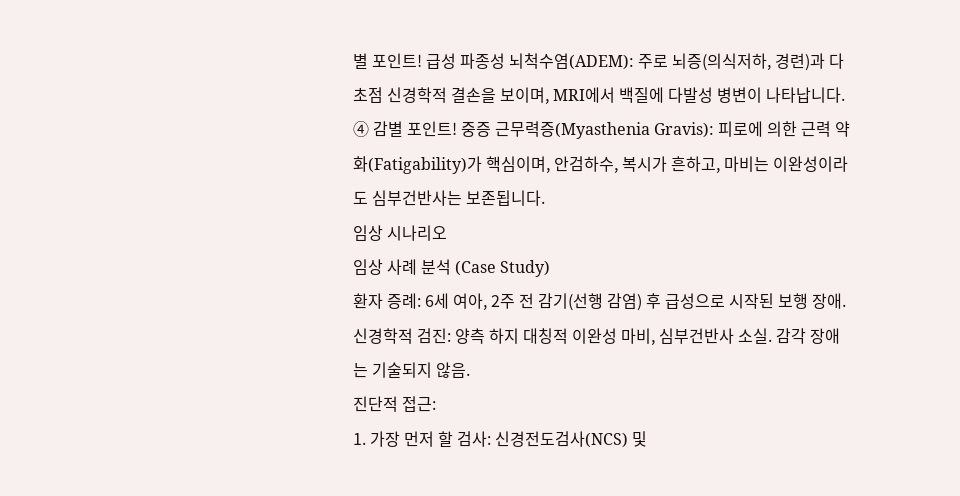별 포인트! 급성 파종성 뇌척수염(ADEM): 주로 뇌증(의식저하, 경련)과 다초점 신경학적 결손을 보이며, MRI에서 백질에 다발성 병변이 나타납니다.
④ 감별 포인트! 중증 근무력증(Myasthenia Gravis): 피로에 의한 근력 약화(Fatigability)가 핵심이며, 안검하수, 복시가 흔하고, 마비는 이완성이라도 심부건반사는 보존됩니다.
임상 시나리오
임상 사례 분석 (Case Study)
환자 증례: 6세 여아, 2주 전 감기(선행 감염) 후 급성으로 시작된 보행 장애. 신경학적 검진: 양측 하지 대칭적 이완성 마비, 심부건반사 소실. 감각 장애는 기술되지 않음.
진단적 접근:
1. 가장 먼저 할 검사: 신경전도검사(NCS) 및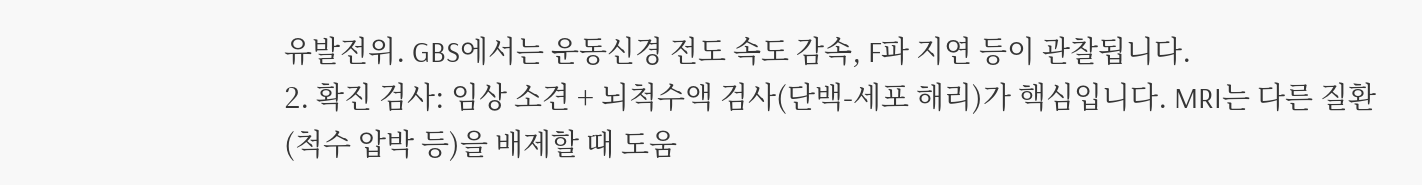유발전위. GBS에서는 운동신경 전도 속도 감속, F파 지연 등이 관찰됩니다.
2. 확진 검사: 임상 소견 + 뇌척수액 검사(단백-세포 해리)가 핵심입니다. MRI는 다른 질환(척수 압박 등)을 배제할 때 도움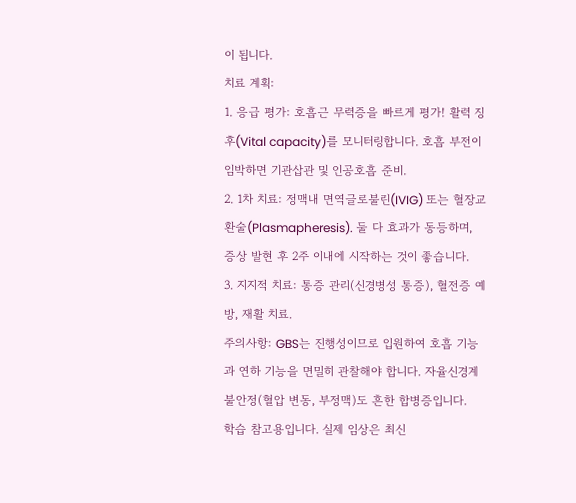이 됩니다.
치료 계획:
1. 응급 평가: 호흡근 무력증을 빠르게 평가! 활력 징후(Vital capacity)를 모니터링합니다. 호흡 부전이 임박하면 기관삽관 및 인공호흡 준비.
2. 1차 치료: 정맥내 면역글로불린(IVIG) 또는 혈장교환술(Plasmapheresis). 둘 다 효과가 동등하며, 증상 발현 후 2주 이내에 시작하는 것이 좋습니다.
3. 지지적 치료: 통증 관리(신경병성 통증), 혈전증 예방, 재활 치료.
주의사항: GBS는 진행성이므로 입원하여 호흡 기능과 연하 기능을 면밀히 관찰해야 합니다. 자율신경계 불안정(혈압 변동, 부정맥)도 흔한 합병증입니다.
학습 참고용입니다. 실제 임상은 최신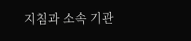지침과 소속 기관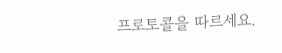프로토콜을 따르세요.